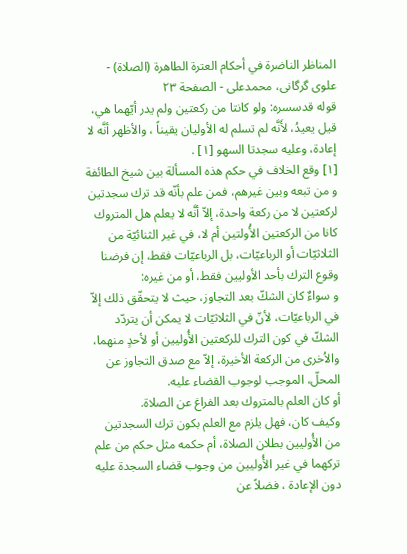المناظر الناضرة في أحکام العترة الطاهرة (الصلاة) - علوی گرگانی، محمدعلی - الصفحة ٢٣
قوله قدسسره: ولو كانتا من ركعتين ولم يدر أيّهما هي، قيل يعيدُ، لأَنَّه لم تسلم له الأوليان يقيناً ، والأظهر أنَّه لا إعادة، وعليه سجدتا السهو [١] .
[١] وقع الخلاف في حكم هذه المسألة بين شيخ الطائفة و من تبعه وبين غيرهم، فمن علم بأنّه قد ترك سجدتين لركعتين لا من ركعة واحدة، إلاّ أنَّه لا يعلم هل المتروك كانا من الركعتين الأُولتين أم لا، في غير الثنائيّة من الثلاثيّات أو الرباعيّات، بل الرباعيّات فقط، إن فرضنا وقوع الترك بأحد الأوليين فقط، أو من غيره:
و سواءٌ كان الشكّ بعد التجاوز، حيث لا يتحقّق ذلك إلاّ في الرباعيّات، لأنّ في الثلاثيّات لا يمكن أن يتردّد الشكّ في كون الترك للركعتين الأُوليين أو لأحدٍ منهما، والاُخرى من الركعة الأخيرة، إلاّ مع صدق التجاوز عن المحلّ، الموجب لوجوب القضاء عليه.
أو كان العلم بالمتروك بعد الفراغ عن الصلاة.
وكيف كان، فهل يلزم مع العلم بكون ترك السجدتين من الأُوليين بطلان الصلاة، أم حكمه مثل حكم من علم تركهما في غير الأُوليين من وجوب قضاء السجدة عليه دون الإعادة ، فضلاً عن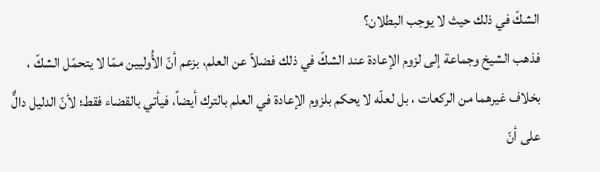الشكّ في ذلك حيث لا يوجب البطلان؟
فذهب الشيخ وجماعة إلى لزوم الإعادة عند الشكّ في ذلك فضلاً عن العلم، بزعم أنّ الأُوليين ممّا لا يتحمّل الشكّ ، بخلاف غيرهما من الركعات ، بل لعلّه لا يحكم بلزوم الإعادة في العلم بالترك أيضاً، فيأتي بالقضاء فقط؛ لأنّ الدليل دالٌّ على أنّ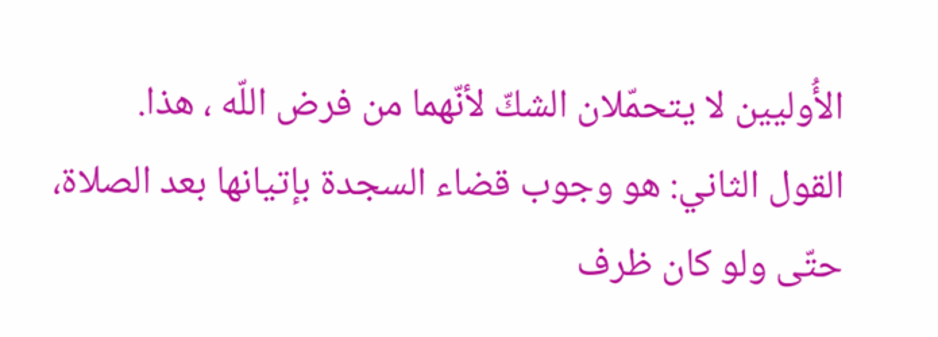الأُوليين لا يتحمّلان الشكّ لأنّهما من فرض اللّه ، هذا.
القول الثاني: هو وجوب قضاء السجدة بإتيانها بعد الصلاة، حتّى ولو كان ظرف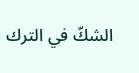الشكّ في الترك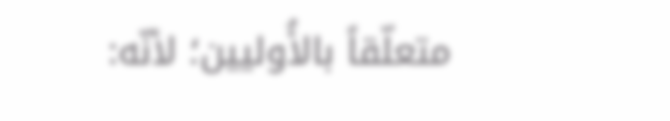متعلّقاً بالأُوليين؛ لأنّه: